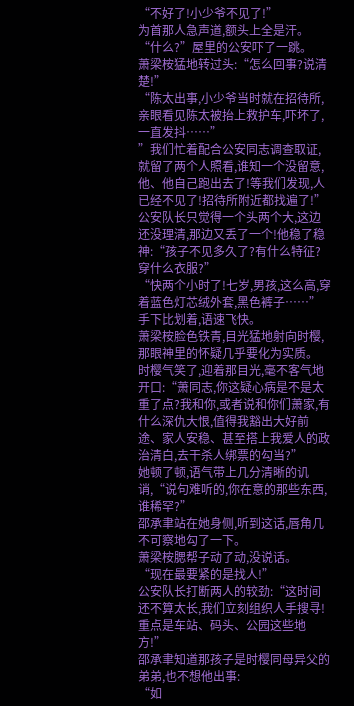“不好了!小少爷不见了!”
为首那人急声道,额头上全是汗。
“什么?”屋里的公安吓了一跳。
萧梁桉猛地转过头:“怎么回事?说清楚!”
“陈太出事,小少爷当时就在招待所,亲眼看见陈太被抬上救护车,吓坏了,一直发抖……”
”我们忙着配合公安同志调查取证,就留了两个人照看,谁知一个没留意,他、他自己跑出去了!等我们发现,人已经不见了!招待所附近都找遍了!”
公安队长只觉得一个头两个大,这边还没理清,那边又丢了一个!他稳了稳神:“孩子不见多久了?有什么特征?穿什么衣服?”
“快两个小时了!七岁,男孩,这么高,穿着蓝色灯芯绒外套,黑色裤子……”手下比划着,语速飞快。
萧梁桉脸色铁青,目光猛地射向时樱,那眼神里的怀疑几乎要化为实质。
时樱气笑了,迎着那目光,毫不客气地开口:“萧同志,你这疑心病是不是太重了点?我和你,或者说和你们萧家,有什么深仇大恨,值得我豁出大好前途、家人安稳、甚至搭上我爱人的政治清白,去干杀人绑票的勾当?”
她顿了顿,语气带上几分清晰的讥诮,“说句难听的,你在意的那些东西,谁稀罕?”
邵承聿站在她身侧,听到这话,唇角几不可察地勾了一下。
萧梁桉腮帮子动了动,没说话。
“现在最要紧的是找人!”
公安队长打断两人的较劲:“这时间还不算太长,我们立刻组织人手搜寻!重点是车站、码头、公园这些地方!”
邵承聿知道那孩子是时樱同母异父的弟弟,也不想他出事:
“如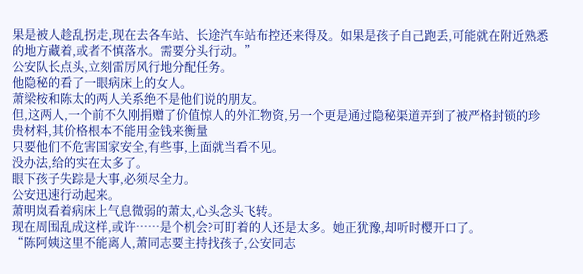果是被人趁乱拐走,现在去各车站、长途汽车站布控还来得及。如果是孩子自己跑丢,可能就在附近熟悉的地方藏着,或者不慎落水。需要分头行动。”
公安队长点头,立刻雷厉风行地分配任务。
他隐秘的看了一眼病床上的女人。
萧梁桉和陈太的两人关系绝不是他们说的朋友。
但,这两人,一个前不久刚捐赠了价值惊人的外汇物资,另一个更是通过隐秘渠道弄到了被严格封锁的珍贵材料,其价格根本不能用金钱来衡量
只要他们不危害国家安全,有些事,上面就当看不见。
没办法,给的实在太多了。
眼下孩子失踪是大事,必须尽全力。
公安迅速行动起来。
萧明岚看着病床上气息微弱的萧太,心头念头飞转。
现在周围乱成这样,或许……是个机会?可盯着的人还是太多。她正犹豫,却听时樱开口了。
“陈阿姨这里不能离人,萧同志要主持找孩子,公安同志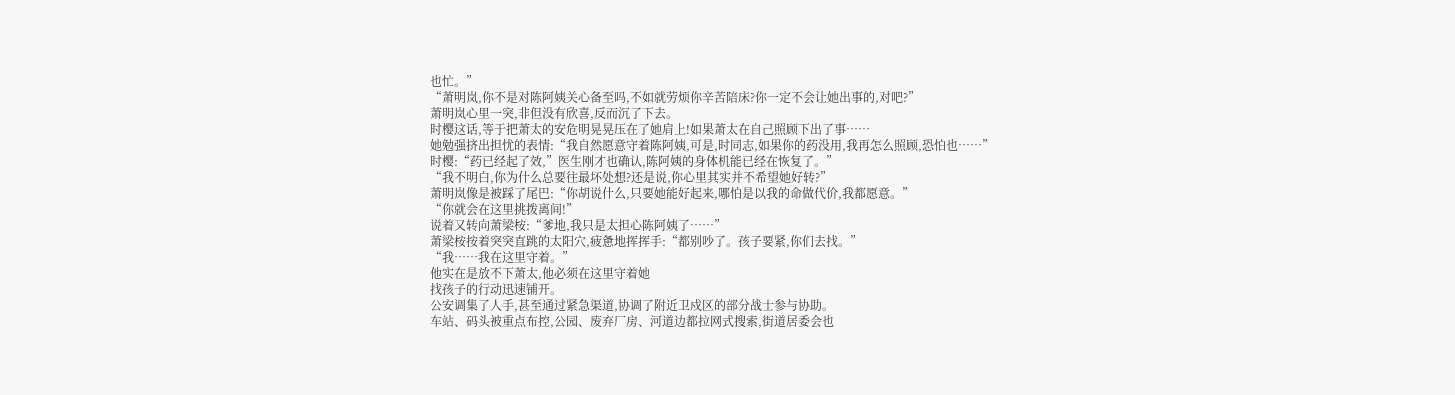也忙。”
“萧明岚,你不是对陈阿姨关心备至吗,不如就劳烦你辛苦陪床?你一定不会让她出事的,对吧?”
萧明岚心里一突,非但没有欣喜,反而沉了下去。
时樱这话,等于把萧太的安危明晃晃压在了她肩上!如果萧太在自己照顾下出了事……
她勉强挤出担忧的表情:“我自然愿意守着陈阿姨,可是,时同志,如果你的药没用,我再怎么照顾,恐怕也……”
时樱:“药已经起了效,”医生刚才也确认,陈阿姨的身体机能已经在恢复了。”
“我不明白,你为什么总要往最坏处想?还是说,你心里其实并不希望她好转?”
萧明岚像是被踩了尾巴:“你胡说什么,只要她能好起来,哪怕是以我的命做代价,我都愿意。”
“你就会在这里挑拨离间!”
说着又转向萧梁桉:“爹地,我只是太担心陈阿姨了……”
萧梁桉按着突突直跳的太阳穴,疲惫地挥挥手:“都别吵了。孩子要紧,你们去找。”
“我……我在这里守着。”
他实在是放不下萧太,他必须在这里守着她
找孩子的行动迅速铺开。
公安调集了人手,甚至通过紧急渠道,协调了附近卫戍区的部分战士参与协助。
车站、码头被重点布控,公园、废弃厂房、河道边都拉网式搜索,街道居委会也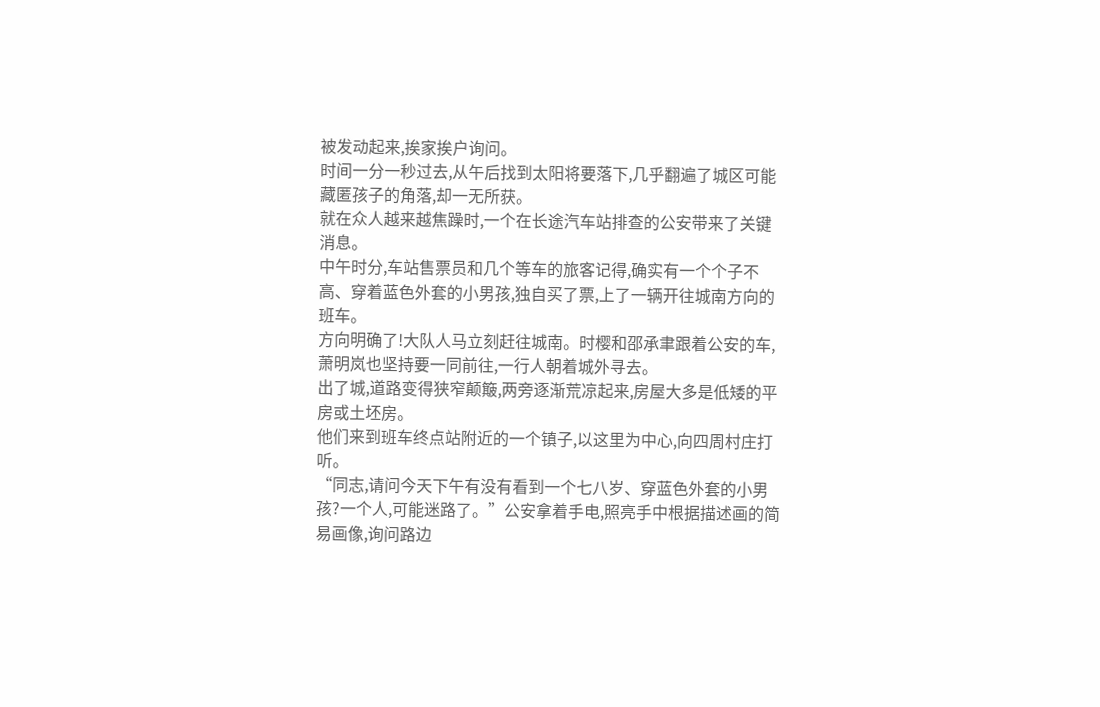被发动起来,挨家挨户询问。
时间一分一秒过去,从午后找到太阳将要落下,几乎翻遍了城区可能藏匿孩子的角落,却一无所获。
就在众人越来越焦躁时,一个在长途汽车站排查的公安带来了关键消息。
中午时分,车站售票员和几个等车的旅客记得,确实有一个个子不高、穿着蓝色外套的小男孩,独自买了票,上了一辆开往城南方向的班车。
方向明确了!大队人马立刻赶往城南。时樱和邵承聿跟着公安的车,萧明岚也坚持要一同前往,一行人朝着城外寻去。
出了城,道路变得狭窄颠簸,两旁逐渐荒凉起来,房屋大多是低矮的平房或土坯房。
他们来到班车终点站附近的一个镇子,以这里为中心,向四周村庄打听。
“同志,请问今天下午有没有看到一个七八岁、穿蓝色外套的小男孩?一个人,可能迷路了。”公安拿着手电,照亮手中根据描述画的简易画像,询问路边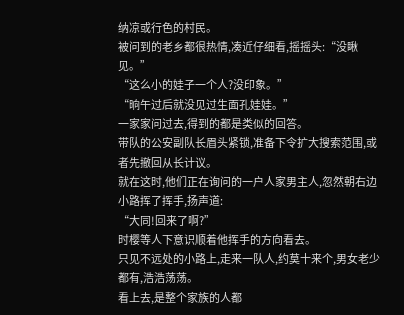纳凉或行色的村民。
被问到的老乡都很热情,凑近仔细看,摇摇头:“没瞅见。”
“这么小的娃子一个人?没印象。”
“晌午过后就没见过生面孔娃娃。”
一家家问过去,得到的都是类似的回答。
带队的公安副队长眉头紧锁,准备下令扩大搜索范围,或者先撤回从长计议。
就在这时,他们正在询问的一户人家男主人,忽然朝右边小路挥了挥手,扬声道:
“大同!回来了啊?”
时樱等人下意识顺着他挥手的方向看去。
只见不远处的小路上,走来一队人,约莫十来个,男女老少都有,浩浩荡荡。
看上去,是整个家族的人都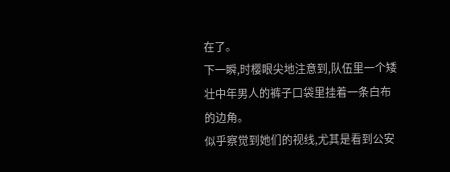在了。
下一瞬,时樱眼尖地注意到,队伍里一个矮壮中年男人的裤子口袋里挂着一条白布的边角。
似乎察觉到她们的视线,尤其是看到公安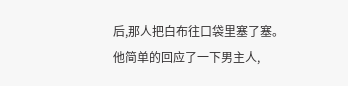后,那人把白布往口袋里塞了塞。
他简单的回应了一下男主人,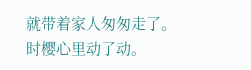就带着家人匆匆走了。
时樱心里动了动。